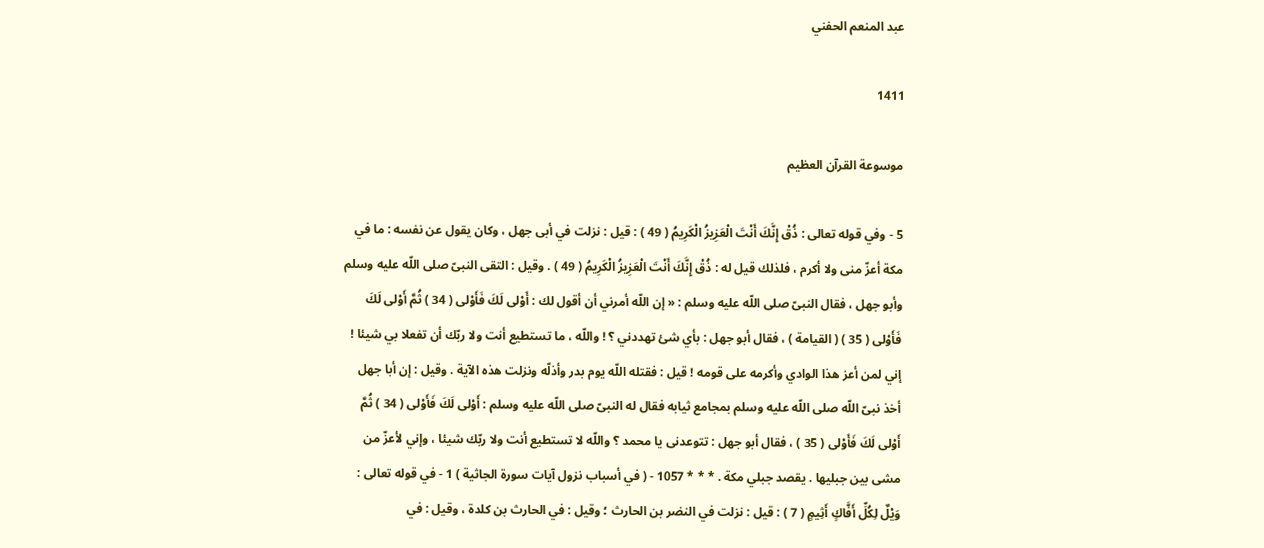عبد المنعم الحفني

1411

موسوعة القرآن العظيم

5 - وفي قوله تعالى : ذُقْ إِنَّكَ أَنْتَ الْعَزِيزُ الْكَرِيمُ ( 49 ) : قيل : نزلت في أبى جهل ، وكان يقول عن نفسه : ما في مكة أعزّ منى ولا أكرم ، فلذلك قيل له : ذُقْ إِنَّكَ أَنْتَ الْعَزِيزُ الْكَرِيمُ ( 49 ) . وقيل : التقى النبىّ صلى اللّه عليه وسلم وأبو جهل ، فقال النبىّ صلى اللّه عليه وسلم : « إن اللّه أمرني أن أقول لك : أَوْلى لَكَ فَأَوْلى ( 34 ) ثُمَّ أَوْلى لَكَ فَأَوْلى ( 35 ) ( القيامة ) ، فقال أبو جهل : بأي شئ تهددني ؟ ! واللّه ، ما تستطيع أنت ولا ربّك أن تفعلا بي شيئا ! إني لمن أعز هذا الوادي وأكرمه على قومه ! قيل : فقتله اللّه يوم بدر وأذلّه ونزلت هذه الآية . وقيل : إن أبا جهل أخذ نبىّ اللّه صلى اللّه عليه وسلم بمجامع ثيابه فقال له النبىّ صلى اللّه عليه وسلم : أَوْلى لَكَ فَأَوْلى ( 34 ) ثُمَّ أَوْلى لَكَ فَأَوْلى ( 35 ) ، فقال أبو جهل : تتوعدنى يا محمد ؟ واللّه لا تستطيع أنت ولا ربّك شيئا ، وإني لأعزّ من مشى بين جبليها . يقصد جبلي مكة . * * * 1057 - ( في أسباب نزول آيات سورة الجاثية ) 1 - في قوله تعالى : وَيْلٌ لِكُلِّ أَفَّاكٍ أَثِيمٍ ( 7 ) : قيل : نزلت في النضر بن الحارث ؛ وقيل : في الحارث بن كلدة ، وقيل : في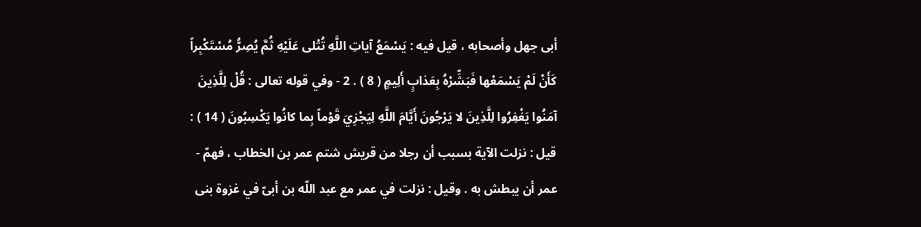أبى جهل وأصحابه ، قيل فيه : يَسْمَعُ آياتِ اللَّهِ تُتْلى عَلَيْهِ ثُمَّ يُصِرُّ مُسْتَكْبِراً كَأَنْ لَمْ يَسْمَعْها فَبَشِّرْهُ بِعَذابٍ أَلِيمٍ ( 8 ) . 2 - وفي قوله تعالى : قُلْ لِلَّذِينَ آمَنُوا يَغْفِرُوا لِلَّذِينَ لا يَرْجُونَ أَيَّامَ اللَّهِ لِيَجْزِيَ قَوْماً بِما كانُوا يَكْسِبُونَ ( 14 ) : قيل : نزلت الآية بسبب أن رجلا من قريش شتم عمر بن الخطاب ، فهمّ - عمر أن يبطش به . وقيل : نزلت في عمر مع عبد اللّه بن أبىّ في غزوة بنى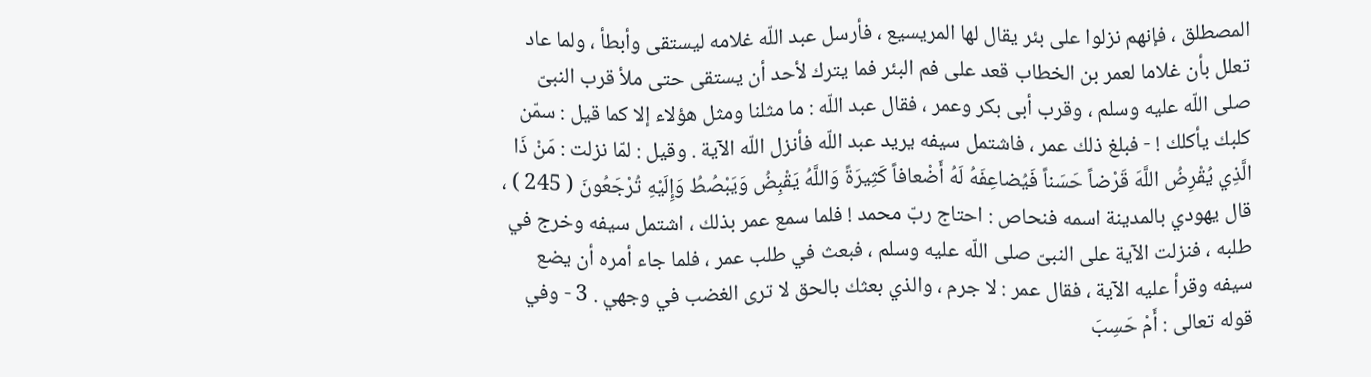المصطلق ، فإنهم نزلوا على بئر يقال لها المريسيع ، فأرسل عبد اللّه غلامه ليستقى وأبطأ ، ولما عاد تعلل بأن غلاما لعمر بن الخطاب قعد على فم البئر فما يترك لأحد أن يستقى حتى ملأ قرب النبىّ صلى اللّه عليه وسلم ، وقرب أبى بكر وعمر ، فقال عبد اللّه : ما مثلنا ومثل هؤلاء إلا كما قيل : سمّن كلبك يأكلك ! - فبلغ ذلك عمر ، فاشتمل سيفه يريد عبد اللّه فأنزل اللّه الآية . وقيل : لمّا نزلت : مَنْ ذَا الَّذِي يُقْرِضُ اللَّهَ قَرْضاً حَسَناً فَيُضاعِفَهُ لَهُ أَضْعافاً كَثِيرَةً وَاللَّهُ يَقْبِضُ وَيَبْصُطُ وَإِلَيْهِ تُرْجَعُونَ ( 245 ) ، قال يهودي بالمدينة اسمه فنحاص : احتاج ربّ محمد ! فلما سمع عمر بذلك ، اشتمل سيفه وخرج في طلبه ، فنزلت الآية على النبىّ صلى اللّه عليه وسلم ، فبعث في طلب عمر ، فلما جاء أمره أن يضع سيفه وقرأ عليه الآية ، فقال عمر : لا جرم ، والذي بعثك بالحق لا ترى الغضب في وجهي . 3 - وفي قوله تعالى : أَمْ حَسِبَ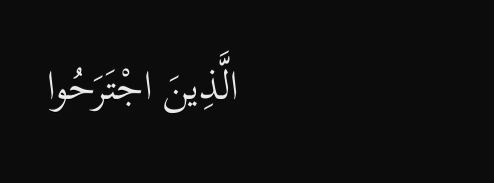الَّذِينَ اجْتَرَحُوا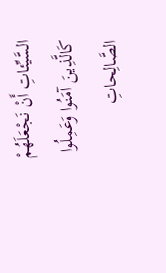السَّيِّئاتِ أَنْ نَجْعَلَهُمْ كَالَّذِينَ آمَنُوا وَعَمِلُوا الصَّالِحاتِ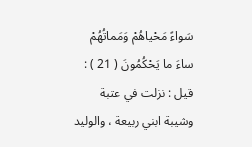سَواءً مَحْياهُمْ وَمَماتُهُمْ ساءَ ما يَحْكُمُونَ ( 21 ) : قيل : نزلت في عتبة وشيبة ابني ربيعة ، والوليد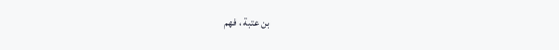بن عتبة ، فهم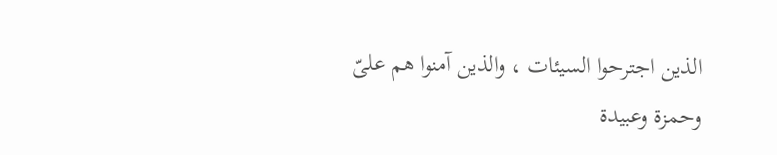الذين اجترحوا السيئات ، والذين آمنوا هم علىّ وحمزة وعبيدة